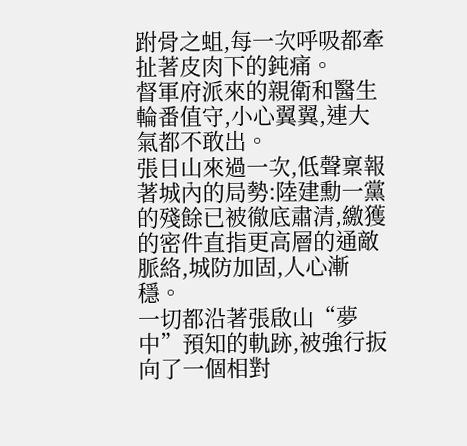跗骨之蛆,每一次呼吸都牽扯著皮肉下的鈍痛。
督軍府派來的親衛和醫生輪番值守,小心翼翼,連大氣都不敢出。
張日山來過一次,低聲稟報著城內的局勢:陸建勳一黨的殘餘已被徹底肅清,繳獲的密件直指更高層的通敵脈絡,城防加固,人心漸穩。
一切都沿著張啟山“夢中”預知的軌跡,被強行扳向了一個相對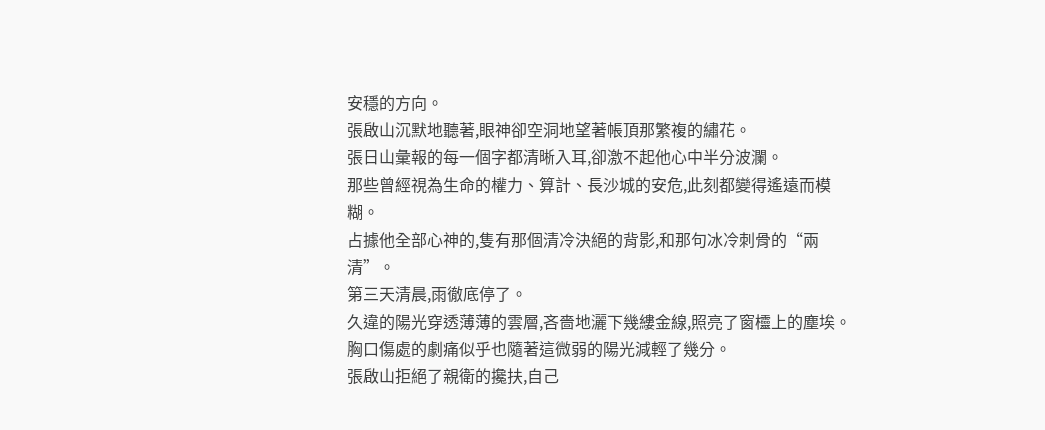安穩的方向。
張啟山沉默地聽著,眼神卻空洞地望著帳頂那繁複的繡花。
張日山彙報的每一個字都清晰入耳,卻激不起他心中半分波瀾。
那些曾經視為生命的權力、算計、長沙城的安危,此刻都變得遙遠而模糊。
占據他全部心神的,隻有那個清冷決絕的背影,和那句冰冷刺骨的“兩清”。
第三天清晨,雨徹底停了。
久違的陽光穿透薄薄的雲層,吝嗇地灑下幾縷金線,照亮了窗欞上的塵埃。
胸口傷處的劇痛似乎也隨著這微弱的陽光減輕了幾分。
張啟山拒絕了親衛的攙扶,自己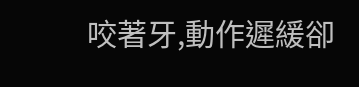咬著牙,動作遲緩卻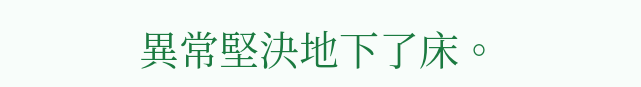異常堅決地下了床。